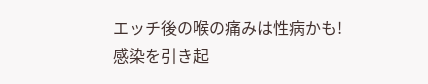エッチ後の喉の痛みは性病かも!感染を引き起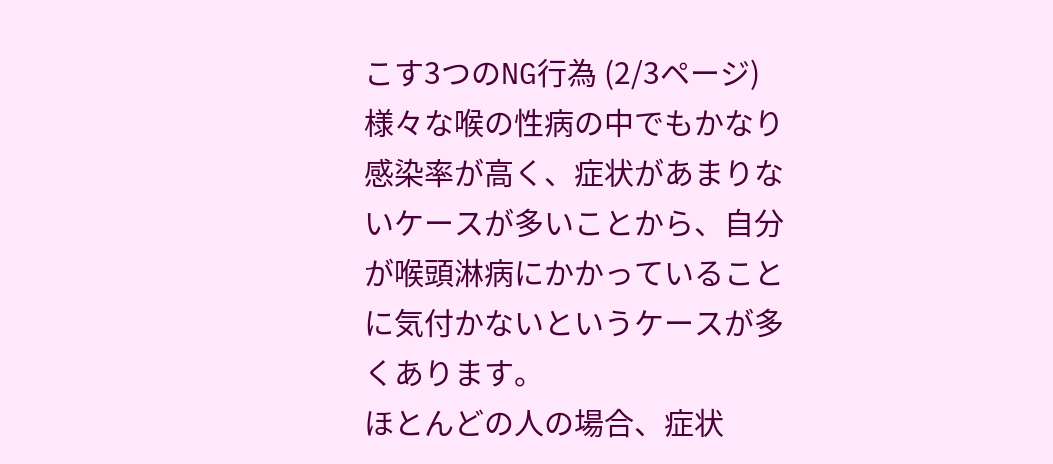こす3つのNG行為 (2/3ページ)
様々な喉の性病の中でもかなり感染率が高く、症状があまりないケースが多いことから、自分が喉頭淋病にかかっていることに気付かないというケースが多くあります。
ほとんどの人の場合、症状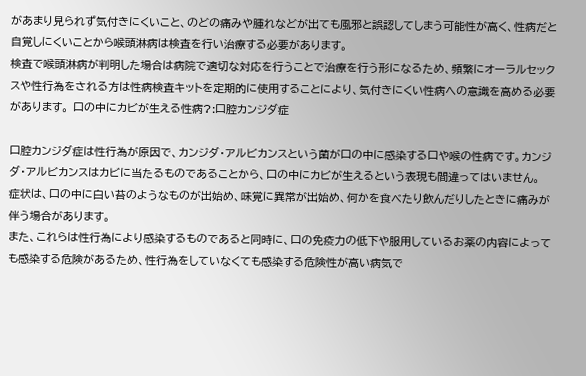があまり見られず気付きにくいこと、のどの痛みや腫れなどが出ても風邪と誤認してしまう可能性が高く、性病だと自覚しにくいことから喉頭淋病は検査を行い治療する必要があります。
検査で喉頭淋病が判明した場合は病院で適切な対応を行うことで治療を行う形になるため、頻繁にオーラルセックスや性行為をされる方は性病検査キットを定期的に使用することにより、気付きにくい性病への意識を高める必要があります。 口の中にカビが生える性病?:口腔カンジダ症

口腔カンジダ症は性行為が原因で、カンジダ・アルビカンスという菌が口の中に感染する口や喉の性病です。カンジダ・アルビカンスはカビに当たるものであることから、口の中にカビが生えるという表現も間違ってはいません。
症状は、口の中に白い苔のようなものが出始め、味覚に異常が出始め、何かを食べたり飲んだりしたときに痛みが伴う場合があります。
また、これらは性行為により感染するものであると同時に、口の免疫力の低下や服用しているお薬の内容によっても感染する危険があるため、性行為をしていなくても感染する危険性が高い病気で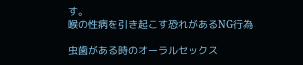す。
喉の性病を引き起こす恐れがあるNG行為

虫歯がある時のオーラルセックス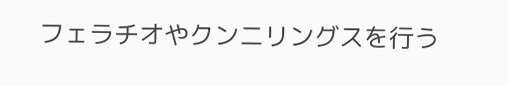フェラチオやクンニリングスを行う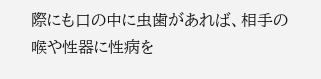際にも口の中に虫歯があれば、相手の喉や性器に性病を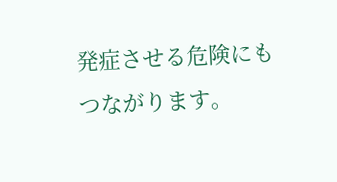発症させる危険にもつながります。